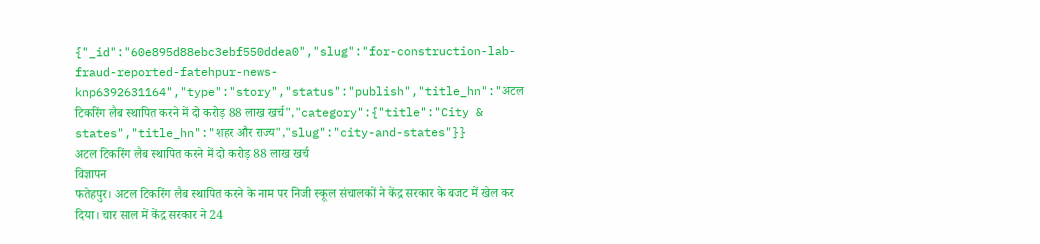{"_id":"60e895d88ebc3ebf550ddea0","slug":"for-construction-lab-fraud-reported-fatehpur-news-knp6392631164","type":"story","status":"publish","title_hn":"अटल टिकरिंग लैब स्थापित करने में दो करोड़ 88 लाख खर्च","category":{"title":"City & states","title_hn":"शहर और राज्य","slug":"city-and-states"}}
अटल टिकरिंग लैब स्थापित करने में दो करोड़ 88 लाख खर्च
विज्ञापन
फतेहपुर। अटल टिकरिंग लैब स्थापित करने के नाम पर निजी स्कूल संचालकों ने केंद्र सरकार के बजट में खेल कर दिया। चार साल में केंद्र सरकार ने 24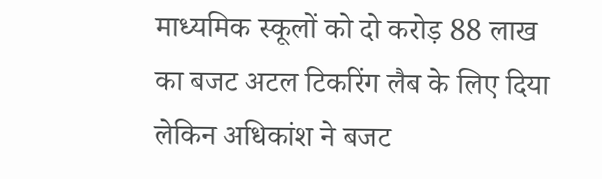माध्यमिक स्कूलों को दो करोड़ 88 लाख का बजट अटल टिकरिंग लैब के लिए दिया लेकिन अधिकांश ने बजट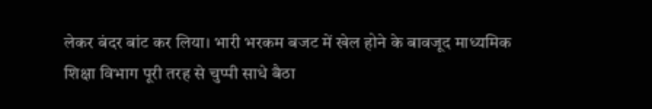लेकर बंदर बांट कर लिया। भारी भरकम बजट में खेल होने के बावजूद माध्यमिक शिक्षा विभाग पूरी तरह से चुप्पी साधे बैठा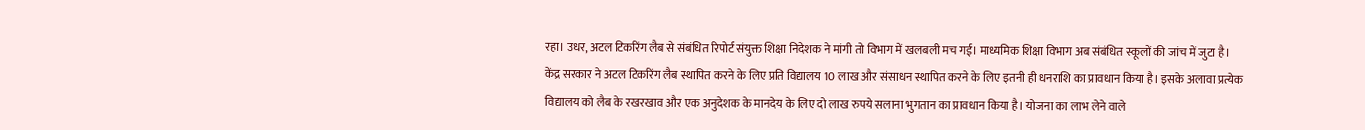रहा। उधर, अटल टिकरिंग लैब से संबंधित रिपोर्ट संयुक्त शिक्षा निदेशक ने मांगी तो विभाग में खलबली मच गई। माध्यमिक शिक्षा विभाग अब संबंधित स्कूलों की जांच में जुटा है।
केंद्र सरकार ने अटल टिकरिंग लैब स्थापित करने के लिए प्रति विद्यालय 10 लाख और संसाधन स्थापित करने के लिए इतनी ही धनराशि का प्रावधान किया है। इसके अलावा प्रत्येक विद्यालय को लैब के रखरखाव और एक अनुदेशक के मानदेय के लिए दो लाख रुपये सलाना भुगतान का प्रावधान किया है। योजना का लाभ लेने वाले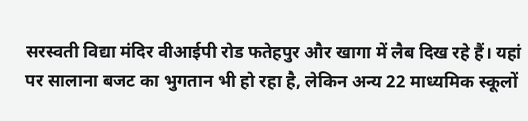सरस्वती विद्या मंदिर वीआईपी रोड फतेहपुर और खागा में लैब दिख रहे हैं। यहां पर सालाना बजट का भुगतान भी हो रहा है, लेकिन अन्य 22 माध्यमिक स्कूलों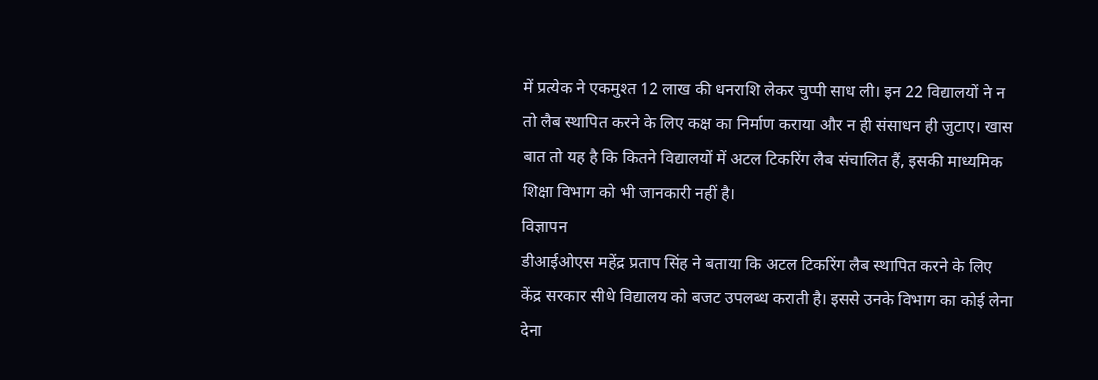में प्रत्येक ने एकमुश्त 12 लाख की धनराशि लेकर चुप्पी साध ली। इन 22 विद्यालयों ने न तो लैब स्थापित करने के लिए कक्ष का निर्माण कराया और न ही संसाधन ही जुटाए। खास बात तो यह है कि कितने विद्यालयों में अटल टिकरिंग लैब संचालित हैं, इसकी माध्यमिक शिक्षा विभाग को भी जानकारी नहीं है।
विज्ञापन
डीआईओएस महेंद्र प्रताप सिंह ने बताया कि अटल टिकरिंग लैब स्थापित करने के लिए केंद्र सरकार सीधे विद्यालय को बजट उपलब्ध कराती है। इससे उनके विभाग का कोई लेना देना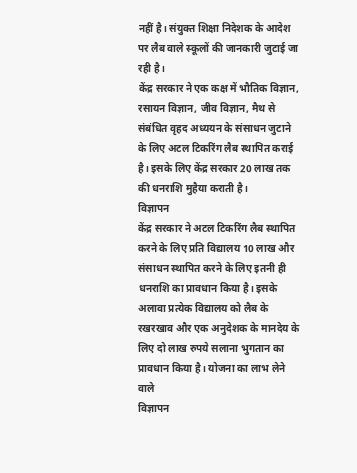नहीं है। संयुक्त शिक्षा निदेशक के आदेश पर लैब वाले स्कूलों की जानकारी जुटाई जा रही है।
केंद्र सरकार ने एक कक्ष में भौतिक विज्ञान, रसायन विज्ञान, जीव विज्ञान, मैथ से संबंधित वृहद अध्ययन के संसाधन जुटाने के लिए अटल टिकरिंग लैब स्थापित कराई है। इसके लिए केंद्र सरकार 20 लाख तक की धनराशि मुहैया कराती है।
विज्ञापन
केंद्र सरकार ने अटल टिकरिंग लैब स्थापित करने के लिए प्रति विद्यालय 10 लाख और संसाधन स्थापित करने के लिए इतनी ही धनराशि का प्रावधान किया है। इसके अलावा प्रत्येक विद्यालय को लैब के रखरखाव और एक अनुदेशक के मानदेय के लिए दो लाख रुपये सलाना भुगतान का प्रावधान किया है। योजना का लाभ लेने वाले
विज्ञापन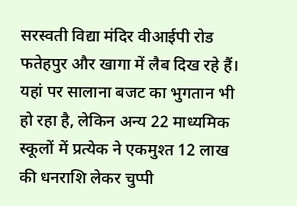सरस्वती विद्या मंदिर वीआईपी रोड फतेहपुर और खागा में लैब दिख रहे हैं। यहां पर सालाना बजट का भुगतान भी हो रहा है, लेकिन अन्य 22 माध्यमिक स्कूलों में प्रत्येक ने एकमुश्त 12 लाख की धनराशि लेकर चुप्पी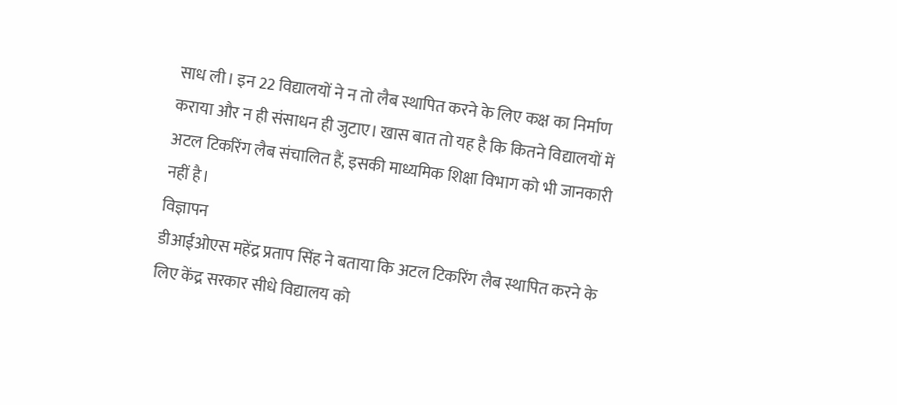साध ली। इन 22 विद्यालयों ने न तो लैब स्थापित करने के लिए कक्ष का निर्माण कराया और न ही संसाधन ही जुटाए। खास बात तो यह है कि कितने विद्यालयों में अटल टिकरिंग लैब संचालित हैं, इसकी माध्यमिक शिक्षा विभाग को भी जानकारी नहीं है।
विज्ञापन
डीआईओएस महेंद्र प्रताप सिंह ने बताया कि अटल टिकरिंग लैब स्थापित करने के लिए केंद्र सरकार सीधे विद्यालय को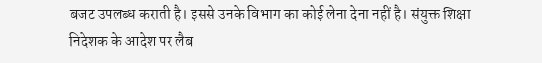बजट उपलब्ध कराती है। इससे उनके विभाग का कोई लेना देना नहीं है। संयुक्त शिक्षा निदेशक के आदेश पर लैब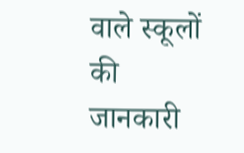वाले स्कूलों की जानकारी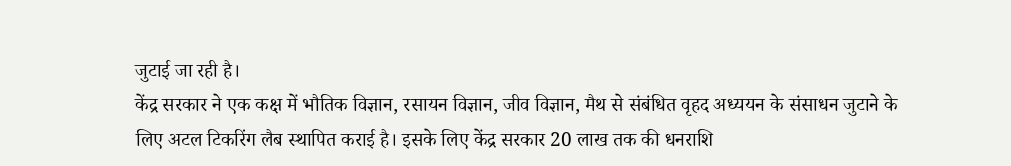जुटाई जा रही है।
केंद्र सरकार ने एक कक्ष में भौतिक विज्ञान, रसायन विज्ञान, जीव विज्ञान, मैथ से संबंधित वृहद अध्ययन के संसाधन जुटाने के लिए अटल टिकरिंग लैब स्थापित कराई है। इसके लिए केंद्र सरकार 20 लाख तक की धनराशि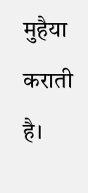मुहैया कराती है।